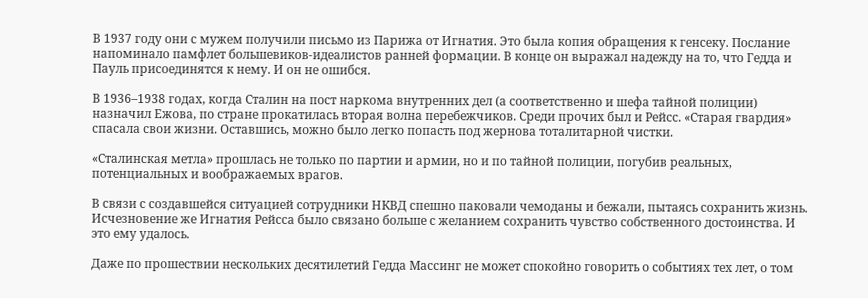В 1937 году они с мужем получили письмо из Парижа от Игнатия. Это была копия обращения к генсеку. Послание напоминало памфлет большевиков-идеалистов ранней формации. В конце он выражал надежду на то, что Гедда и Пауль присоединятся к нему. И он не ошибся.

В 1936–1938 годах, когда Сталин на пост наркома внутренних дел (а соответственно и шефа тайной полиции) назначил Ежова, по стране прокатилась вторая волна перебежчиков. Среди прочих был и Рейсс. «Старая гвардия» спасала свои жизни. Оставшись, можно было легко попасть под жернова тоталитарной чистки.

«Сталинская метла» прошлась не только по партии и армии, но и по тайной полиции, погубив реальных, потенциальных и воображаемых врагов.

В связи с создавшейся ситуацией сотрудники НКВД спешно паковали чемоданы и бежали, пытаясь сохранить жизнь. Исчезновение же Игнатия Рейсса было связано больше с желанием сохранить чувство собственного достоинства. И это ему удалось.

Даже по прошествии нескольких десятилетий Гедда Массинг не может спокойно говорить о событиях тех лет, о том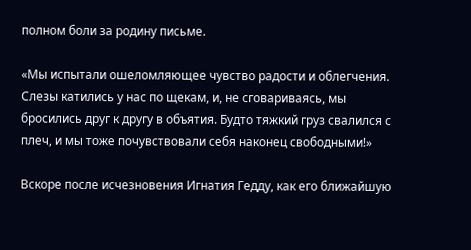полном боли за родину письме.

«Мы испытали ошеломляющее чувство радости и облегчения. Слезы катились у нас по щекам, и, не сговариваясь, мы бросились друг к другу в объятия. Будто тяжкий груз свалился с плеч, и мы тоже почувствовали себя наконец свободными!»

Вскоре после исчезновения Игнатия Гедду, как его ближайшую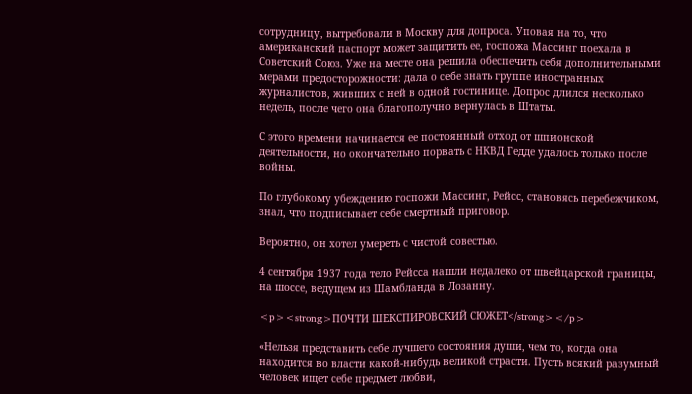сотрудницу, вытребовали в Москву для допроса. Уповая на то, что американский паспорт может защитить ее, госпожа Массинг поехала в Советский Союз. Уже на месте она решила обеспечить себя дополнительными мерами предосторожности: дала о себе знать группе иностранных журналистов, живших с ней в одной гостинице. Допрос длился несколько недель, после чего она благополучно вернулась в Штаты.

С этого времени начинается ее постоянный отход от шпионской деятельности, но окончательно порвать с НКВД Гедде удалось только после войны.

По глубокому убеждению госпожи Массинг, Рейсс, становясь перебежчиком, знал, что подписывает себе смертный приговор.

Вероятно, он хотел умереть с чистой совестью.

4 сентября 1937 года тело Рейсса нашли недалеко от швейцарской границы, на шоссе, ведущем из Шамбланда в Лозанну.

<p><strong>ПОЧТИ ШЕКСПИРОВСКИЙ СЮЖЕТ</strong></p>

«Нельзя представить себе лучшего состояния души, чем то, когда она находится во власти какой-нибудь великой страсти. Пусть всякий разумный человек ищет себе предмет любви,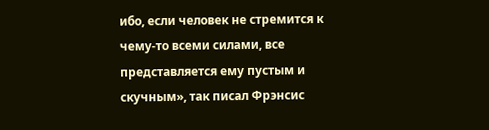ибо, если человек не стремится к чему-то всеми силами, все представляется ему пустым и скучным», так писал Фрэнсис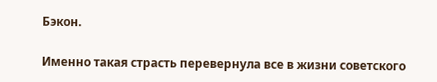Бэкон.

Именно такая страсть перевернула все в жизни советского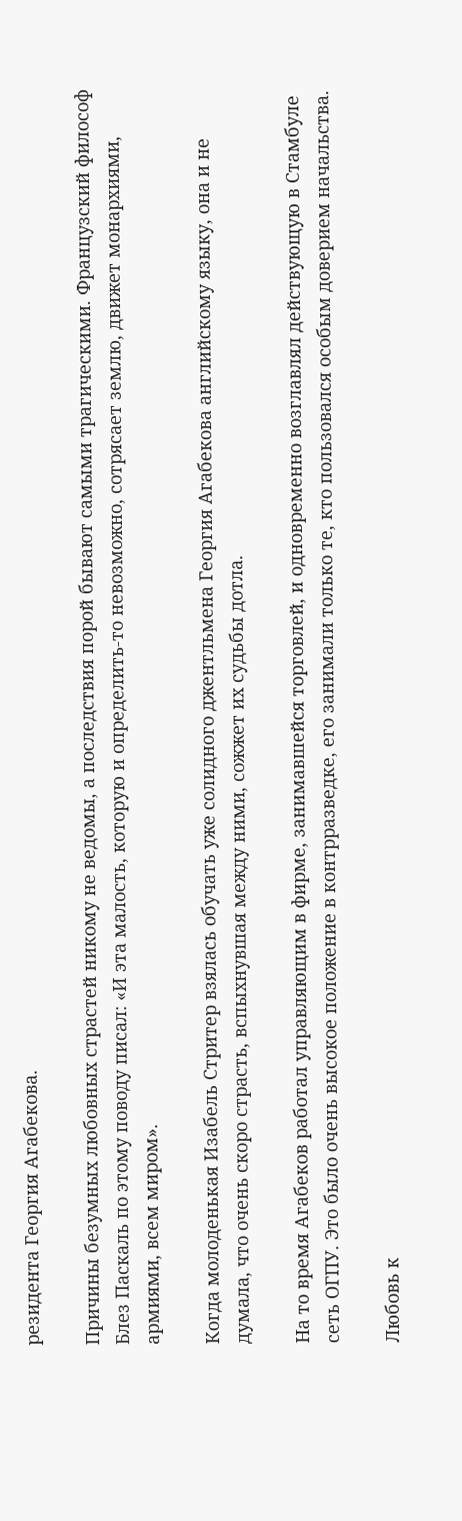резидента Георгия Агабекова.

Причины безумных любовных страстей никому не ведомы, а последствия порой бывают самыми трагическими. Французский философ Блез Паскаль по этому поводу писал: «И эта малость, которую и определить-то невозможно, сотрясает землю, движет монархиями, армиями, всем миром».

Когда молоденькая Изабель Стритер взялась обучать уже солидного джентльмена Георгия Агабекова английскому языку, она и не думала, что очень скоро страсть, вспыхнувшая между ними, сожжет их судьбы дотла.

На то время Агабеков работал управляющим в фирме, занимавшейся торговлей, и одновременно возглавлял действующую в Стамбуле сеть ОГПУ. Это было очень высокое положение в контрразведке, его занимали только те, кто пользовался особым доверием начальства.

Любовь к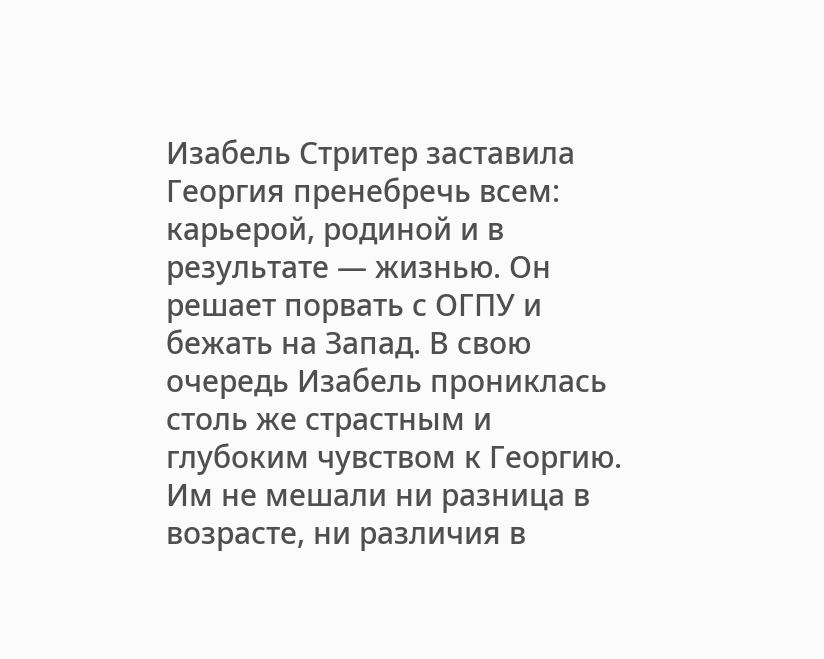Изабель Стритер заставила Георгия пренебречь всем: карьерой, родиной и в результате — жизнью. Он решает порвать с ОГПУ и бежать на Запад. В свою очередь Изабель прониклась столь же страстным и глубоким чувством к Георгию. Им не мешали ни разница в возрасте, ни различия в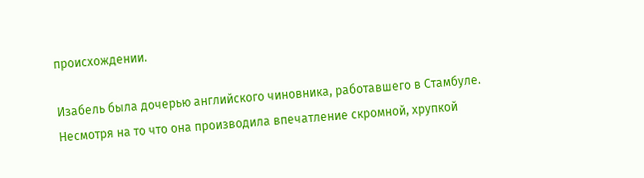происхождении.

Изабель была дочерью английского чиновника, работавшего в Стамбуле. Несмотря на то что она производила впечатление скромной, хрупкой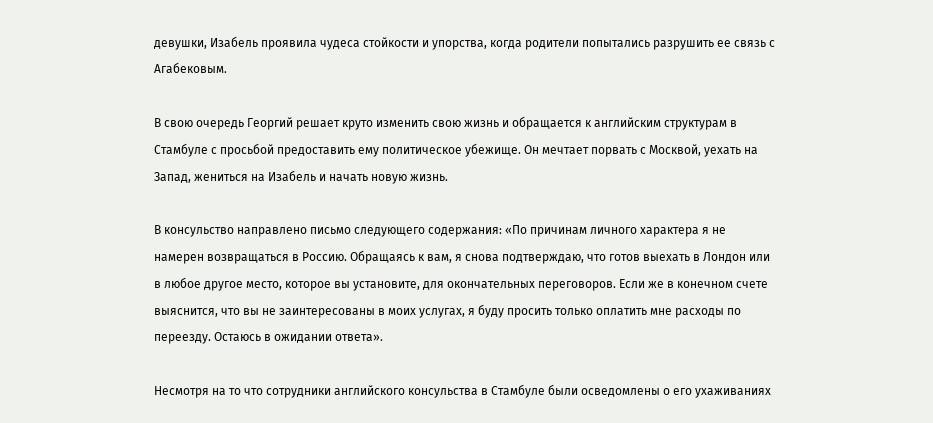девушки, Изабель проявила чудеса стойкости и упорства, когда родители попытались разрушить ее связь с Агабековым.

В свою очередь Георгий решает круто изменить свою жизнь и обращается к английским структурам в Стамбуле с просьбой предоставить ему политическое убежище. Он мечтает порвать с Москвой, уехать на Запад, жениться на Изабель и начать новую жизнь.

В консульство направлено письмо следующего содержания: «По причинам личного характера я не намерен возвращаться в Россию. Обращаясь к вам, я снова подтверждаю, что готов выехать в Лондон или в любое другое место, которое вы установите, для окончательных переговоров. Если же в конечном счете выяснится, что вы не заинтересованы в моих услугах, я буду просить только оплатить мне расходы по переезду. Остаюсь в ожидании ответа».

Несмотря на то что сотрудники английского консульства в Стамбуле были осведомлены о его ухаживаниях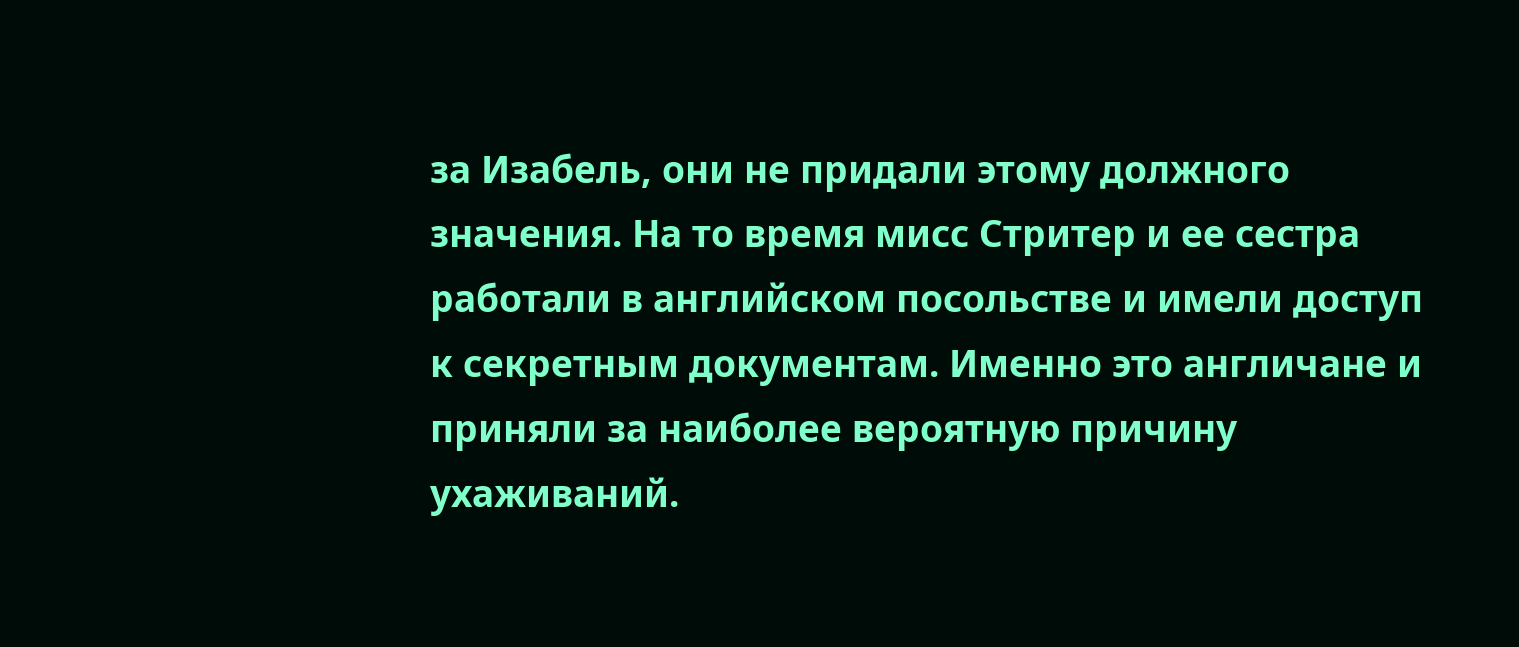за Изабель, они не придали этому должного значения. На то время мисс Стритер и ее сестра работали в английском посольстве и имели доступ к секретным документам. Именно это англичане и приняли за наиболее вероятную причину ухаживаний.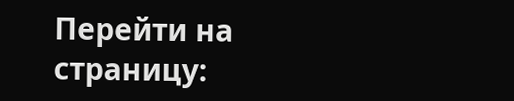Перейти на страницу: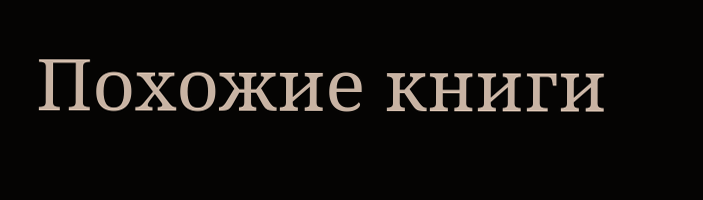Похожие книги